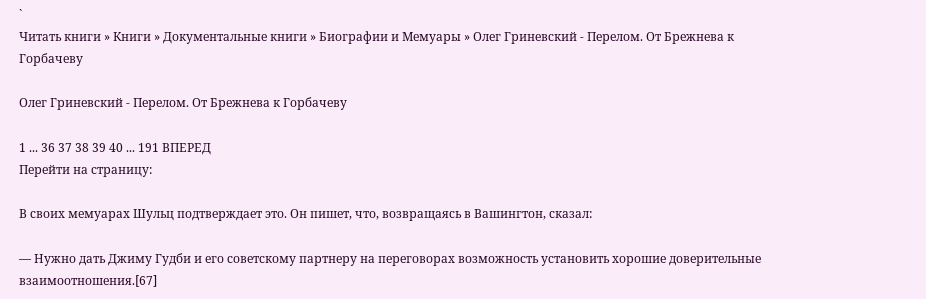`
Читать книги » Книги » Документальные книги » Биографии и Мемуары » Олег Гриневский - Перелом. От Брежнева к Горбачеву

Олег Гриневский - Перелом. От Брежнева к Горбачеву

1 ... 36 37 38 39 40 ... 191 ВПЕРЕД
Перейти на страницу:

В своих мемуарах Шульц подтверждает это. Он пишет, что, возвращаясь в Вашингтон, сказал:

— Нужно дать Джиму Гудби и его советскому партнеру на переговорах возможность установить хорошие доверительные взаимоотношения.[67]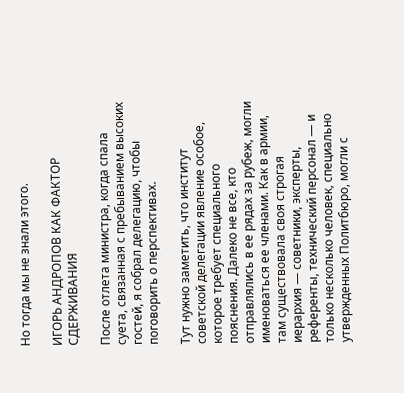Но тогда мы не знали этого.

ИГОРЬ АНДРОПОВ КАК ФАКТОР СДЕРЖИВАНИЯ

После отлета министра, когда спала суета, связанная с пребыванием высоких гостей, я собрал делегацию, чтобы поговорить о перспективах.

Тут нужно заметить, что институт советской делегации явление особое, которое требует специального пояснения. Далеко не все, кто отправлялись в ее рядах за рубеж, могли именоваться ее членами. Как в армии, там существовала своя строгая иерархия — советники, эксперты, референты, технический персонал — и только несколько человек, специально утвержденных Политбюро, могли с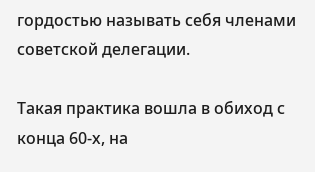гордостью называть себя членами советской делегации.

Такая практика вошла в обиход с конца 60-х, на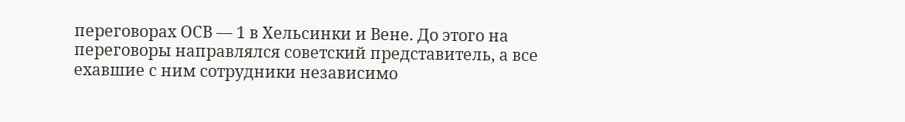переговорах ОСВ — 1 в Хельсинки и Вене. До этого на переговоры направлялся советский представитель, а все ехавшие с ним сотрудники независимо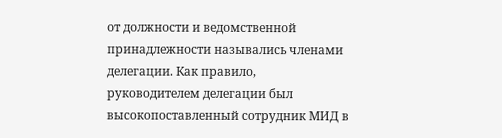от должности и ведомственной принадлежности назывались членами делегации. Как правило, руководителем делегации был высокопоставленный сотрудник МИД в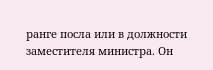ранге посла или в должности заместителя министра. Он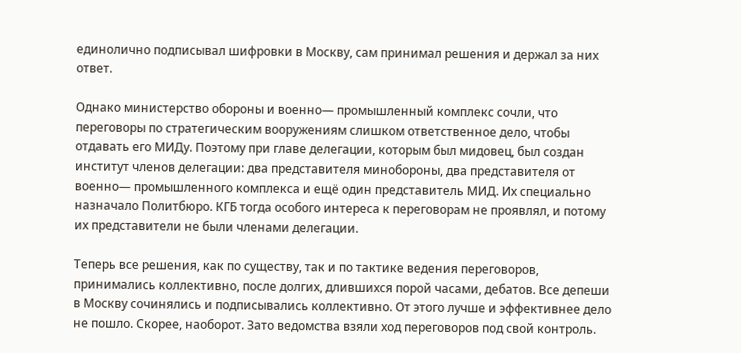единолично подписывал шифровки в Москву, сам принимал решения и держал за них ответ.

Однако министерство обороны и военно— промышленный комплекс сочли, что переговоры по стратегическим вооружениям слишком ответственное дело, чтобы отдавать его МИДу. Поэтому при главе делегации, которым был мидовец, был создан институт членов делегации: два представителя минобороны, два представителя от военно— промышленного комплекса и ещё один представитель МИД. Их специально назначало Политбюро. КГБ тогда особого интереса к переговорам не проявлял, и потому их представители не были членами делегации.

Теперь все решения, как по существу, так и по тактике ведения переговоров, принимались коллективно, после долгих, длившихся порой часами, дебатов. Все депеши в Москву сочинялись и подписывались коллективно. От этого лучше и эффективнее дело не пошло. Скорее, наоборот. Зато ведомства взяли ход переговоров под свой контроль.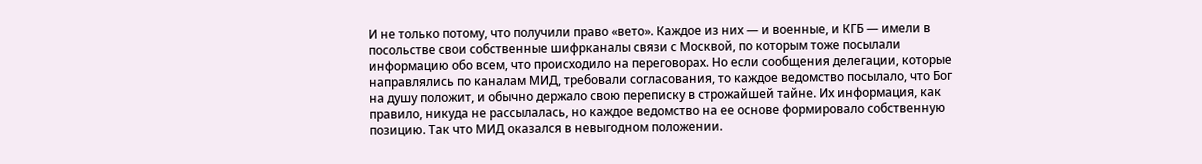И не только потому, что получили право «вето». Каждое из них — и военные, и КГБ — имели в посольстве свои собственные шифрканалы связи с Москвой, по которым тоже посылали информацию обо всем, что происходило на переговорах. Но если сообщения делегации, которые направлялись по каналам МИД, требовали согласования, то каждое ведомство посылало, что Бог на душу положит, и обычно держало свою переписку в строжайшей тайне. Их информация, как правило, никуда не рассылалась, но каждое ведомство на ее основе формировало собственную позицию. Так что МИД оказался в невыгодном положении.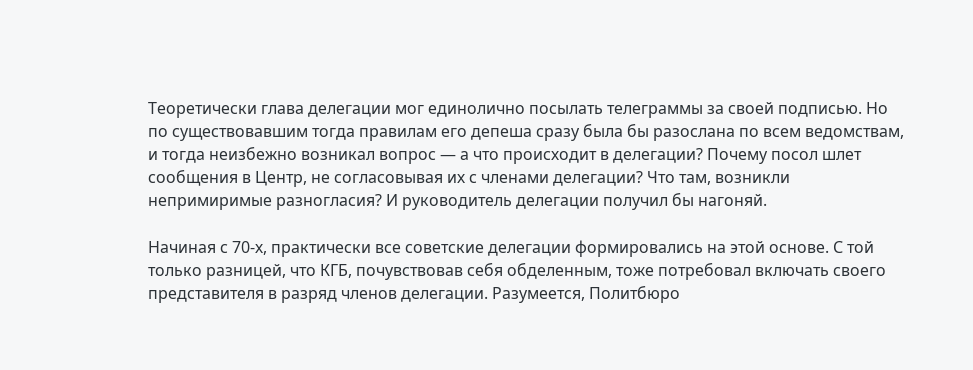Теоретически глава делегации мог единолично посылать телеграммы за своей подписью. Но по существовавшим тогда правилам его депеша сразу была бы разослана по всем ведомствам, и тогда неизбежно возникал вопрос — а что происходит в делегации? Почему посол шлет сообщения в Центр, не согласовывая их с членами делегации? Что там, возникли непримиримые разногласия? И руководитель делегации получил бы нагоняй.

Начиная с 70-х, практически все советские делегации формировались на этой основе. С той только разницей, что КГБ, почувствовав себя обделенным, тоже потребовал включать своего представителя в разряд членов делегации. Разумеется, Политбюро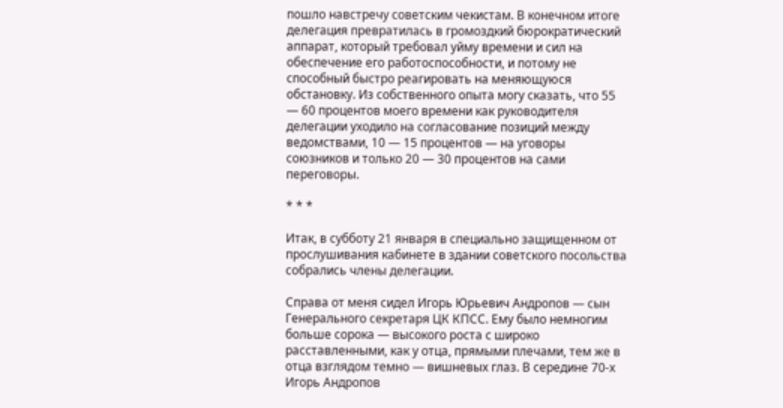пошло навстречу советским чекистам. В конечном итоге делегация превратилась в громоздкий бюрократический аппарат, который требовал уйму времени и сил на обеспечение его работоспособности, и потому не способный быстро реагировать на меняющуюся обстановку. Из собственного опыта могу сказать, что 55 — 60 процентов моего времени как руководителя делегации уходило на согласование позиций между ведомствами, 10 — 15 процентов — на уговоры союзников и только 20 — 30 процентов на сами переговоры.

* * *

Итак, в субботу 21 января в специально защищенном от прослушивания кабинете в здании советского посольства собрались члены делегации.

Справа от меня сидел Игорь Юрьевич Андропов — сын Генерального секретаря ЦК КПСС. Ему было немногим больше сорока — высокого роста с широко расставленными, как у отца, прямыми плечами, тем же в отца взглядом темно — вишневых глаз. В середине 70-х Игорь Андропов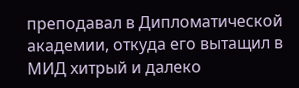преподавал в Дипломатической академии, откуда его вытащил в МИД хитрый и далеко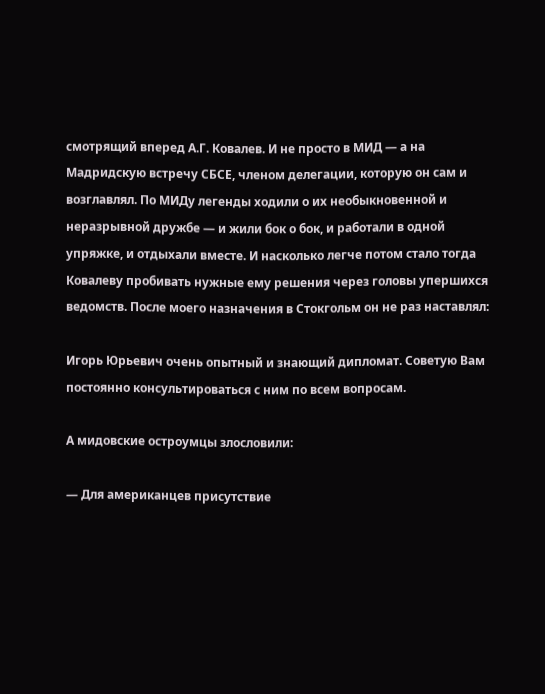смотрящий вперед А.Г. Ковалев. И не просто в МИД — а на Мадридскую встречу СБСЕ, членом делегации, которую он сам и возглавлял. По МИДу легенды ходили о их необыкновенной и неразрывной дружбе — и жили бок о бок, и работали в одной упряжке, и отдыхали вместе. И насколько легче потом стало тогда Ковалеву пробивать нужные ему решения через головы упершихся ведомств. После моего назначения в Стокгольм он не раз наставлял:

Игорь Юрьевич очень опытный и знающий дипломат. Советую Вам постоянно консультироваться с ним по всем вопросам.

А мидовские остроумцы злословили:

— Для американцев присутствие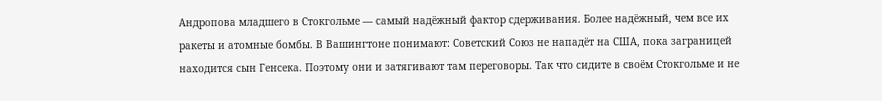Андропова младшего в Стокгольме — самый надёжный фактор сдерживания. Более надёжный, чем все их ракеты и атомные бомбы. В Вашингтоне понимают: Советский Союз не нападёт на США, пока заграницей находится сын Генсека. Поэтому они и затягивают там переговоры. Так что сидите в своём Стокгольме и не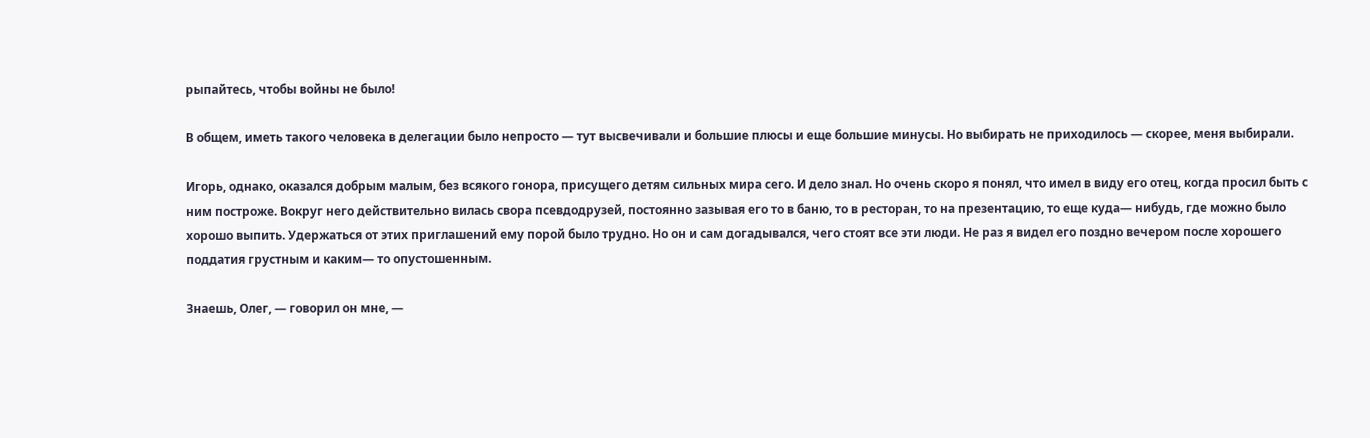рыпайтесь, чтобы войны не было!

В общем, иметь такого человека в делегации было непросто — тут высвечивали и большие плюсы и еще большие минусы. Но выбирать не приходилось — скорее, меня выбирали.

Игорь, однако, оказался добрым малым, без всякого гонора, присущего детям сильных мира сего. И дело знал. Но очень скоро я понял, что имел в виду его отец, когда просил быть с ним построже. Вокруг него действительно вилась свора псевдодрузей, постоянно зазывая его то в баню, то в ресторан, то на презентацию, то еще куда— нибудь, где можно было хорошо выпить. Удержаться от этих приглашений ему порой было трудно. Но он и сам догадывался, чего стоят все эти люди. Не раз я видел его поздно вечером после хорошего поддатия грустным и каким— то опустошенным.

Знаешь, Олег, — говорил он мне, —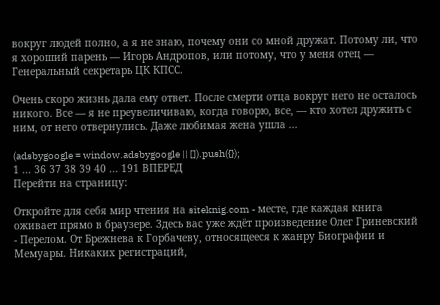вокруг людей полно, а я не знаю, почему они со мной дружат. Потому ли, что я хороший парень — Игорь Андропов, или потому, что у меня отец — Генеральный секретарь ЦК КПСС.

Очень скоро жизнь дала ему ответ. После смерти отца вокруг него не осталось никого. Все — я не преувеличиваю, когда говорю, все, — кто хотел дружить с ним, от него отвернулись. Даже любимая жена ушла ...

(adsbygoogle = window.adsbygoogle || []).push({});
1 ... 36 37 38 39 40 ... 191 ВПЕРЕД
Перейти на страницу:

Откройте для себя мир чтения на siteknig.com - месте, где каждая книга оживает прямо в браузере. Здесь вас уже ждёт произведение Олег Гриневский - Перелом. От Брежнева к Горбачеву, относящееся к жанру Биографии и Мемуары. Никаких регистраций,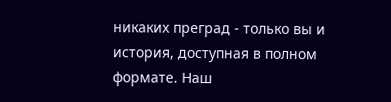никаких преград - только вы и история, доступная в полном формате. Наш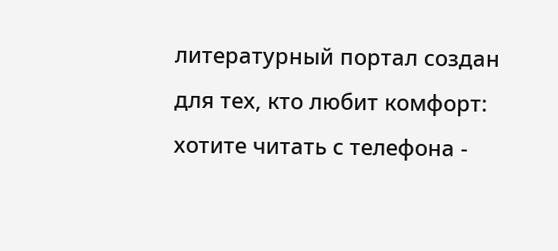литературный портал создан для тех, кто любит комфорт: хотите читать с телефона -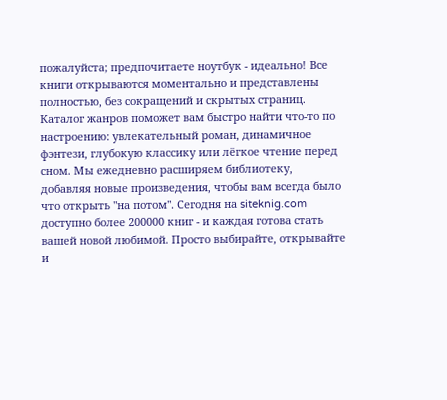пожалуйста; предпочитаете ноутбук - идеально! Все книги открываются моментально и представлены полностью, без сокращений и скрытых страниц. Каталог жанров поможет вам быстро найти что-то по настроению: увлекательный роман, динамичное фэнтези, глубокую классику или лёгкое чтение перед сном. Мы ежедневно расширяем библиотеку, добавляя новые произведения, чтобы вам всегда было что открыть "на потом". Сегодня на siteknig.com доступно более 200000 книг - и каждая готова стать вашей новой любимой. Просто выбирайте, открывайте и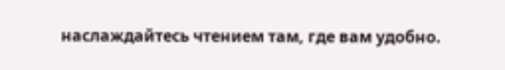наслаждайтесь чтением там, где вам удобно.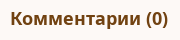Комментарии (0)